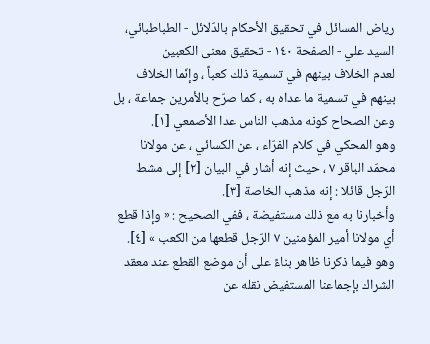رياض المسائل في تحقيق الأحكام بالدّلائل - الطباطبائي، السيد علي - الصفحة ١٤٠ - تحقيق معنى الكعبين
لعدم الخلاف بينهم في تسمية ذلك كعباً ، وإنّما الخلاف بينهم في تسمية ما عداه به ، كما صرّح بالأمرين جماعة ، بل وعن الصحاح كونه مذهب الناس عدا الأصمعي [١].
وهو المحكي في كلام الفرّاء ، عن الكسائي ، عن مولانا محمّد الباقر ٧ ، حيث إنه أشار في البيان [٢] إلى مشط الرّجل قائلا : إنه مذهب الخاصة [٣].
وأخبارنا به مع ذلك مستفيضة ، ففي الصحيح : « وإذا قطع أي مولانا أمير المؤمنين ٧ الرّجل قطعها من الكعب » [٤].
وهو فيما ذكرنا ظاهر بناءً على أن موضع القطع عند معقد الشراك بإجماعنا المستفيض نقله عن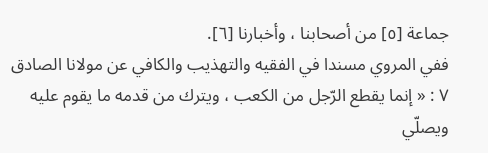جماعة [٥] من أصحابنا ، وأخبارنا [٦].
ففي المروي مسندا في الفقيه والتهذيب والكافي عن مولانا الصادق ٧ : « إنما يقطع الرّجل من الكعب ، ويترك من قدمه ما يقوم عليه ويصلّي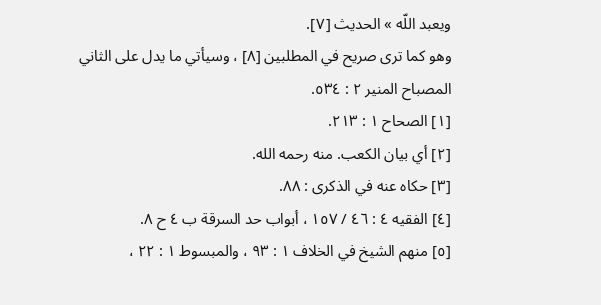ويعبد اللّه » الحديث [٧].
وهو كما ترى صريح في المطلبين [٨] ، وسيأتي ما يدل على الثاني
المصباح المنير ٢ : ٥٣٤.
[١] الصحاح ١ : ٢١٣.
[٢] أي بيان الكعب. منه رحمه الله.
[٣] حكاه عنه في الذكرى : ٨٨.
[٤] الفقيه ٤ : ٤٦ / ١٥٧ ، أبواب حد السرقة ب ٤ ح ٨.
[٥] منهم الشيخ في الخلاف ١ : ٩٣ ، والمبسوط ١ : ٢٢ ،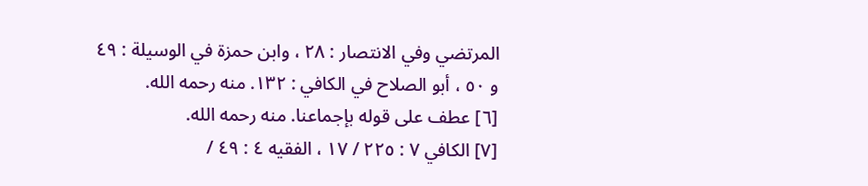المرتضي وفي الانتصار : ٢٨ ، وابن حمزة في الوسيلة : ٤٩ و ٥٠ ، أبو الصلاح في الكافي : ١٣٢. منه رحمه الله.
[٦] عطف على قوله بإجماعنا. منه رحمه الله.
[٧] الكافي ٧ : ٢٢٥ / ١٧ ، الفقيه ٤ : ٤٩ /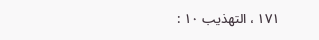١٧١ ، التهذيب ١٠ :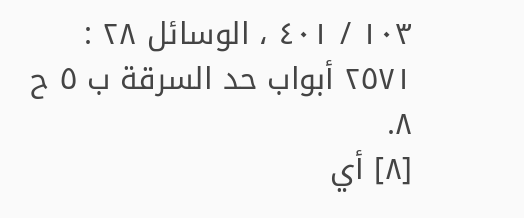١٠٣ / ٤٠١ ، الوسائل ٢٨ : ٢٥٧١ أبواب حد السرقة ب ٥ ح ٨.
[٨] أي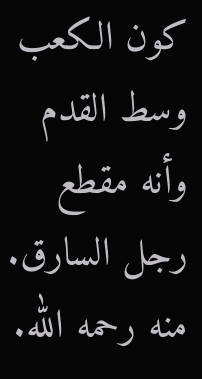كون الكعب وسط القدم وأنه مقطع رجل السارق. منه رحمه الله.